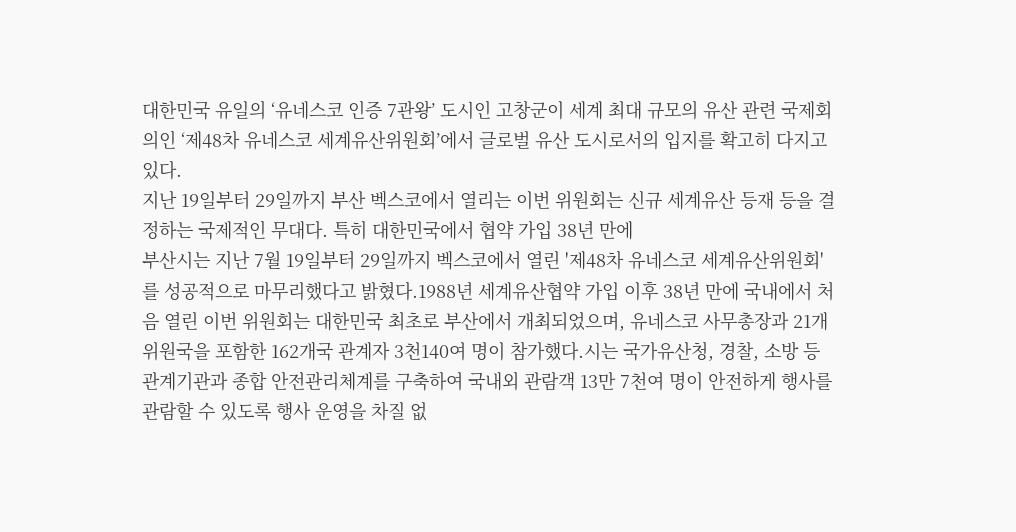대한민국 유일의 ‘유네스코 인증 7관왕’ 도시인 고창군이 세계 최대 규모의 유산 관련 국제회의인 ‘제48차 유네스코 세계유산위원회’에서 글로벌 유산 도시로서의 입지를 확고히 다지고 있다.
지난 19일부터 29일까지 부산 벡스코에서 열리는 이번 위원회는 신규 세계유산 등재 등을 결정하는 국제적인 무대다. 특히 대한민국에서 협약 가입 38년 만에
부산시는 지난 7월 19일부터 29일까지 벡스코에서 열린 '제48차 유네스코 세계유산위원회'를 성공적으로 마무리했다고 밝혔다.1988년 세계유산협약 가입 이후 38년 만에 국내에서 처음 열린 이번 위원회는 대한민국 최초로 부산에서 개최되었으며, 유네스코 사무총장과 21개 위원국을 포함한 162개국 관계자 3천140여 명이 참가했다.시는 국가유산청, 경찰, 소방 등 관계기관과 종합 안전관리체계를 구축하여 국내외 관람객 13만 7천여 명이 안전하게 행사를 관람할 수 있도록 행사 운영을 차질 없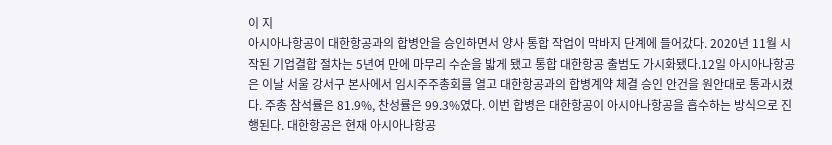이 지
아시아나항공이 대한항공과의 합병안을 승인하면서 양사 통합 작업이 막바지 단계에 들어갔다. 2020년 11월 시작된 기업결합 절차는 5년여 만에 마무리 수순을 밟게 됐고 통합 대한항공 출범도 가시화됐다.12일 아시아나항공은 이날 서울 강서구 본사에서 임시주주총회를 열고 대한항공과의 합병계약 체결 승인 안건을 원안대로 통과시켰다. 주총 참석률은 81.9%, 찬성률은 99.3%였다. 이번 합병은 대한항공이 아시아나항공을 흡수하는 방식으로 진행된다. 대한항공은 현재 아시아나항공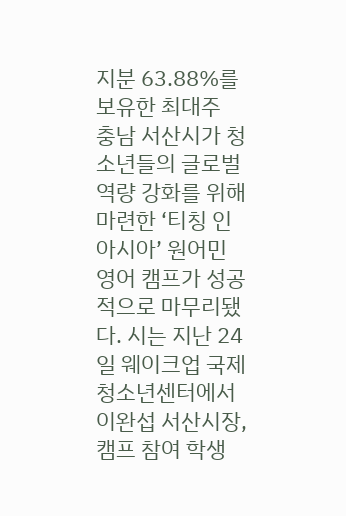지분 63.88%를 보유한 최대주
충남 서산시가 청소년들의 글로벌 역량 강화를 위해 마련한 ‘티칭 인 아시아’ 원어민 영어 캠프가 성공적으로 마무리됐다. 시는 지난 24일 웨이크업 국제청소년센터에서 이완섭 서산시장, 캠프 참여 학생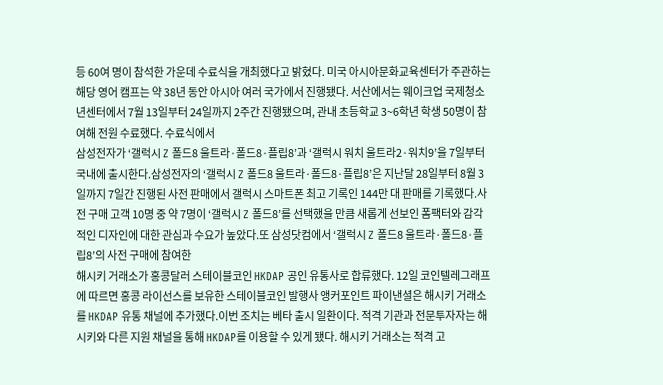등 60여 명이 참석한 가운데 수료식을 개최했다고 밝혔다. 미국 아시아문화교육센터가 주관하는 해당 영어 캠프는 약 38년 동안 아시아 여러 국가에서 진행됐다. 서산에서는 웨이크업 국제청소년센터에서 7월 13일부터 24일까지 2주간 진행됐으며, 관내 초등학교 3~6학년 학생 50명이 참여해 전원 수료했다. 수료식에서
삼성전자가 ‘갤럭시 Z 폴드8 울트라·폴드8·플립8’과 ‘갤럭시 워치 울트라2·워치9’을 7일부터 국내에 출시한다.삼성전자의 ‘갤럭시 Z 폴드8 울트라·폴드8·플립8’은 지난달 28일부터 8월 3일까지 7일간 진행된 사전 판매에서 갤럭시 스마트폰 최고 기록인 144만 대 판매를 기록했다.사전 구매 고객 10명 중 약 7명이 ‘갤럭시 Z 폴드8’를 선택했을 만큼 새롭게 선보인 폼팩터와 감각적인 디자인에 대한 관심과 수요가 높았다.또 삼성닷컴에서 ‘갤럭시 Z 폴드8 울트라·폴드8·플립8’의 사전 구매에 참여한
해시키 거래소가 홍콩달러 스테이블코인 HKDAP 공인 유통사로 합류했다. 12일 코인텔레그래프에 따르면 홍콩 라이선스를 보유한 스테이블코인 발행사 앵커포인트 파이낸셜은 해시키 거래소를 HKDAP 유통 채널에 추가했다.이번 조치는 베타 출시 일환이다. 적격 기관과 전문투자자는 해시키와 다른 지원 채널을 통해 HKDAP를 이용할 수 있게 됐다. 해시키 거래소는 적격 고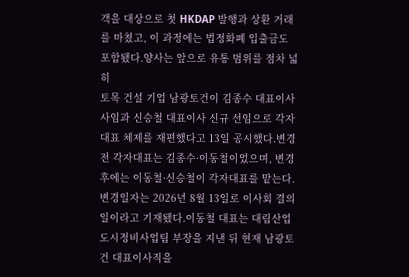객을 대상으로 첫 HKDAP 발행과 상환 거래를 마쳤고, 이 과정에는 법정화폐 입출금도 포함됐다.양사는 앞으로 유통 범위를 점차 넓히
토목 건설 기업 남광토건이 김종수 대표이사 사임과 신승철 대표이사 신규 선임으로 각자대표 체제를 재편했다고 13일 공시했다.변경 전 각자대표는 김종수·이동철이었으며, 변경 후에는 이동철·신승철이 각자대표를 맡는다. 변경일자는 2026년 8월 13일로 이사회 결의일이라고 기재됐다.이동철 대표는 대림산업 도시정비사업팀 부장을 지낸 뒤 현재 남광토건 대표이사직을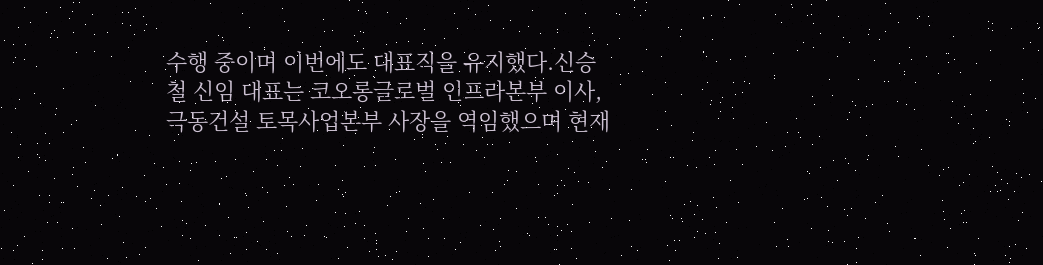수행 중이며 이번에도 대표직을 유지했다.신승철 신임 대표는 코오롱글로벌 인프라본부 이사, 극동건설 토목사업본부 사장을 역임했으며 현재